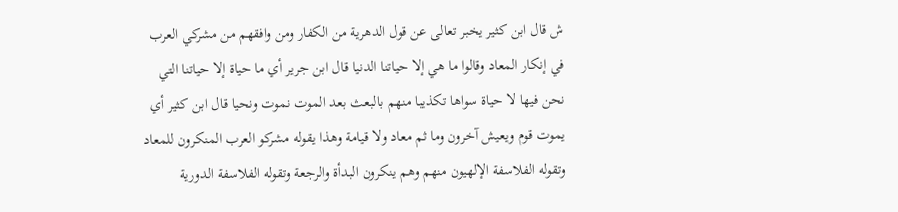ش قال ابن كثير يخبر تعالى عن قول الدهرية من الكفار ومن وافقهم من مشركي العرب في إنكار المعاد وقالوا ما هي إلا حياتنا الدنيا قال ابن جرير أي ما حياة إلا حياتنا التي نحن فيها لا حياة سواها تكذيبا منهم بالبعث بعد الموت نموت ونحيا قال ابن كثير أي يموت قوم ويعيش آخرون وما ثم معاد ولا قيامة وهذا يقوله مشركو العرب المنكرون للمعاد وتقوله الفلاسفة الإلهيون منهم وهم ينكرون البدأة والرجعة وتقوله الفلاسفة الدورية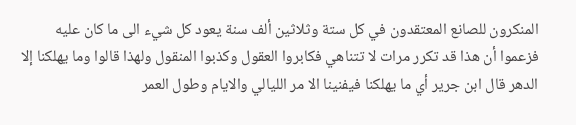المنكرون للصانع المعتقدون في كل ستة وثلاثين ألف سنة يعود كل شيء الى ما كان عليه فزعموا أن هذا قد تكرر مرات لا تتناهي فكابروا العقول وكذبوا المنقول ولهذا قالوا وما يهلكنا إلا الدهر قال ابن جرير أي ما يهلكنا فيفنينا الا مر الليالي والايام وطول العمر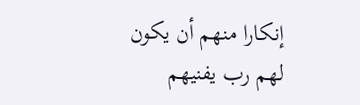إنكارا منهم أن يكون لهم رب يفنيهم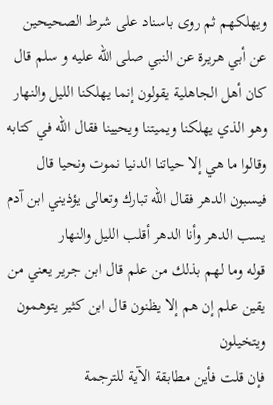ويهلكهم ثم روى باسناد على شرط الصحيحين عن أبي هريرة عن النبي صلى الله عليه و سلم قال كان أهل الجاهلية يقولون إنما يهلكنا الليل والنهار وهو الذي يهلكنا ويميتنا ويحيينا فقال الله في كتابه وقالوا ما هي إلا حياتنا الدنيا نموت ونحيا قال فيسبون الدهر فقال الله تبارك وتعالى يؤذيني ابن آدم يسب الدهر وأنا الدهر أقلب الليل والنهار
قوله وما لهم بذلك من علم قال ابن جرير يعني من يقين علم إن هم إلا يظنون قال ابن كثير يتوهمون ويتخيلون
فإن قلت فأين مطابقة الآية للترجمة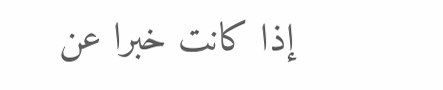إذا كانت خبرا عن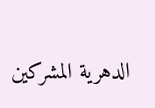الدهرية المشركين